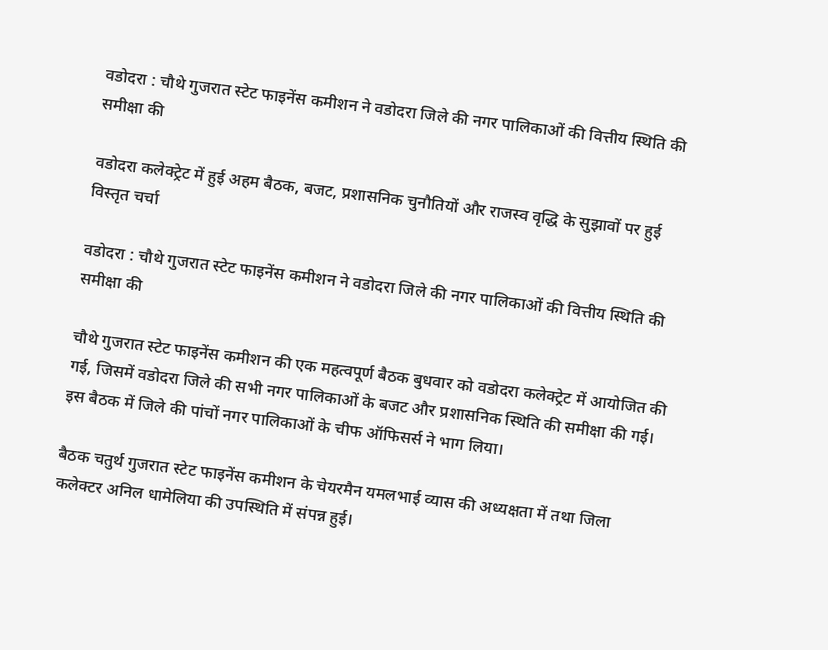वडोदरा : चौथे गुजरात स्टेट फाइनेंस कमीशन ने वडोदरा जिले की नगर पालिकाओं की वित्तीय स्थिति की समीक्षा की

वडोदरा कलेक्ट्रेट में हुई अहम बैठक, बजट, प्रशासनिक चुनौतियों और राजस्व वृद्धि के सुझावों पर हुई विस्तृत चर्चा

वडोदरा : चौथे गुजरात स्टेट फाइनेंस कमीशन ने वडोदरा जिले की नगर पालिकाओं की वित्तीय स्थिति की समीक्षा की

चौथे गुजरात स्टेट फाइनेंस कमीशन की एक महत्वपूर्ण बैठक बुधवार को वडोदरा कलेक्ट्रेट में आयोजित की गई, जिसमें वडोदरा जिले की सभी नगर पालिकाओं के बजट और प्रशासनिक स्थिति की समीक्षा की गई। इस बैठक में जिले की पांचों नगर पालिकाओं के चीफ ऑफिसर्स ने भाग लिया।

बैठक चतुर्थ गुजरात स्टेट फाइनेंस कमीशन के चेयरमैन यमलभाई व्यास की अध्यक्षता में तथा जिला कलेक्टर अनिल धामेलिया की उपस्थिति में संपन्न हुई।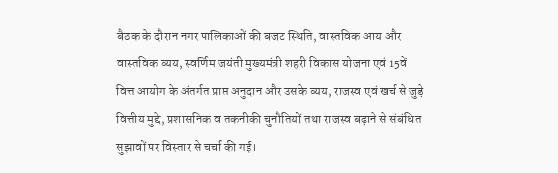बैठक के दौरान नगर पालिकाओं की बजट स्थिति, वास्तविक आय और वास्तविक व्यय, स्वर्णिम जयंती मुख्यमंत्री शहरी विकास योजना एवं 15वें वित्त आयोग के अंतर्गत प्राप्त अनुदान और उसके व्यय, राजस्व एवं खर्च से जुड़े वित्तीय मुद्दे, प्रशासनिक व तकनीकी चुनौतियों तथा राजस्व बढ़ाने से संबंधित सुझावों पर विस्तार से चर्चा की गई।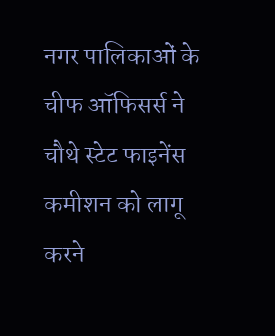नगर पालिकाओं के चीफ ऑफिसर्स ने चौथे स्टेट फाइनेंस कमीशन को लागू करने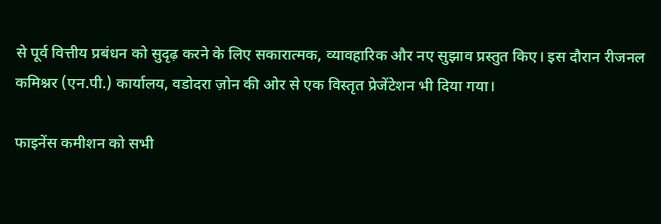से पूर्व वित्तीय प्रबंधन को सुदृढ़ करने के लिए सकारात्मक, व्यावहारिक और नए सुझाव प्रस्तुत किए। इस दौरान रीजनल कमिश्नर (एन.पी.) कार्यालय, वडोदरा ज़ोन की ओर से एक विस्तृत प्रेजेंटेशन भी दिया गया।

फाइनेंस कमीशन को सभी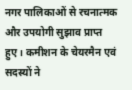नगर पालिकाओं से रचनात्मक और उपयोगी सुझाव प्राप्त हुए। कमीशन के चेयरमैन एवं सदस्यों ने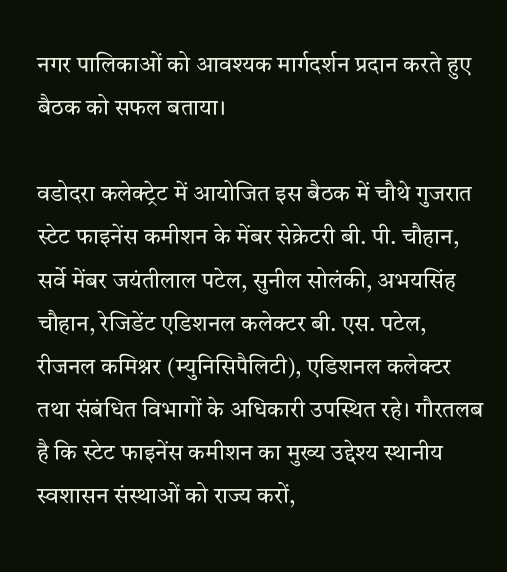नगर पालिकाओं को आवश्यक मार्गदर्शन प्रदान करते हुए बैठक को सफल बताया।

वडोदरा कलेक्ट्रेट में आयोजित इस बैठक में चौथे गुजरात स्टेट फाइनेंस कमीशन के मेंबर सेक्रेटरी बी. पी. चौहान, सर्वे मेंबर जयंतीलाल पटेल, सुनील सोलंकी, अभयसिंह चौहान, रेजिडेंट एडिशनल कलेक्टर बी. एस. पटेल, रीजनल कमिश्नर (म्युनिसिपैलिटी), एडिशनल कलेक्टर तथा संबंधित विभागों के अधिकारी उपस्थित रहे। गौरतलब है कि स्टेट फाइनेंस कमीशन का मुख्य उद्देश्य स्थानीय स्वशासन संस्थाओं को राज्य करों,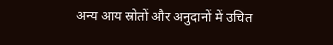अन्य आय स्रोतों और अनुदानों में उचित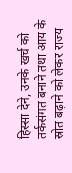हिस्सा देने, उनके खर्च को तर्कसंगत बनाने तथा आय के स्रोत बढ़ाने को लेकर राज्य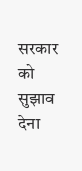सरकार को सुझाव देना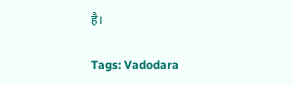है।

Tags: Vadodara